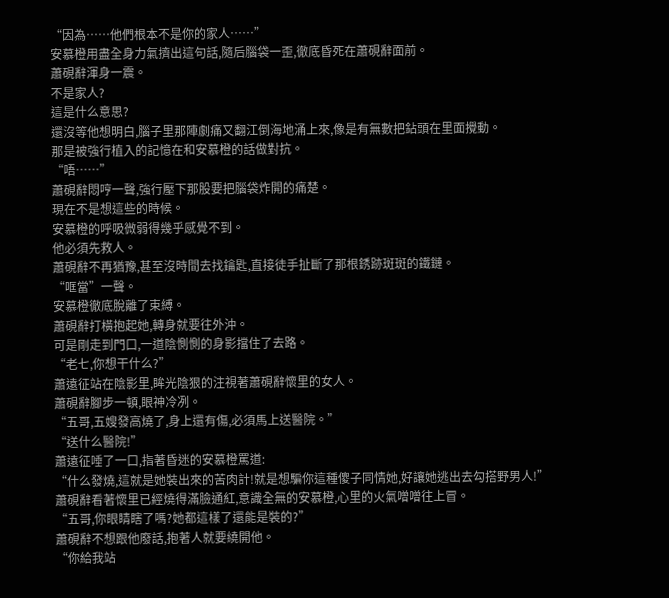“因為……他們根本不是你的家人……”
安慕橙用盡全身力氣擠出這句話,隨后腦袋一歪,徹底昏死在蕭硯辭面前。
蕭硯辭渾身一震。
不是家人?
這是什么意思?
還沒等他想明白,腦子里那陣劇痛又翻江倒海地涌上來,像是有無數把鉆頭在里面攪動。
那是被強行植入的記憶在和安慕橙的話做對抗。
“唔……”
蕭硯辭悶哼一聲,強行壓下那股要把腦袋炸開的痛楚。
現在不是想這些的時候。
安慕橙的呼吸微弱得幾乎感覺不到。
他必須先救人。
蕭硯辭不再猶豫,甚至沒時間去找鑰匙,直接徒手扯斷了那根銹跡斑斑的鐵鏈。
“哐當”一聲。
安慕橙徹底脫離了束縛。
蕭硯辭打橫抱起她,轉身就要往外沖。
可是剛走到門口,一道陰惻惻的身影擋住了去路。
“老七,你想干什么?”
蕭遠征站在陰影里,眸光陰狠的注視著蕭硯辭懷里的女人。
蕭硯辭腳步一頓,眼神冷冽。
“五哥,五嫂發高燒了,身上還有傷,必須馬上送醫院。”
“送什么醫院!”
蕭遠征唾了一口,指著昏迷的安慕橙罵道:
“什么發燒,這就是她裝出來的苦肉計!就是想騙你這種傻子同情她,好讓她逃出去勾搭野男人!”
蕭硯辭看著懷里已經燒得滿臉通紅,意識全無的安慕橙,心里的火氣噌噌往上冒。
“五哥,你眼睛瞎了嗎?她都這樣了還能是裝的?”
蕭硯辭不想跟他廢話,抱著人就要繞開他。
“你給我站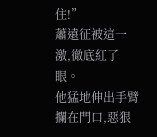住!”
蕭遠征被這一激,徹底紅了眼。
他猛地伸出手臂攔在門口,惡狠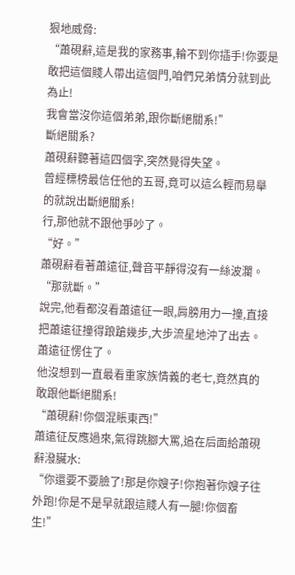狠地威脅:
“蕭硯辭,這是我的家務事,輪不到你插手!你要是敢把這個賤人帶出這個門,咱們兄弟情分就到此為止!
我會當沒你這個弟弟,跟你斷絕關系!”
斷絕關系?
蕭硯辭聽著這四個字,突然覺得失望。
曾經標榜最信任他的五哥,竟可以這么輕而易舉的就說出斷絕關系!
行,那他就不跟他爭吵了。
“好。”
蕭硯辭看著蕭遠征,聲音平靜得沒有一絲波瀾。
“那就斷。”
說完,他看都沒看蕭遠征一眼,肩膀用力一撞,直接把蕭遠征撞得踉蹌幾步,大步流星地沖了出去。
蕭遠征愣住了。
他沒想到一直最看重家族情義的老七,竟然真的敢跟他斷絕關系!
“蕭硯辭!你個混賬東西!”
蕭遠征反應過來,氣得跳腳大罵,追在后面給蕭硯辭潑臟水:
“你還要不要臉了!那是你嫂子!你抱著你嫂子往外跑!你是不是早就跟這賤人有一腿!你個畜生!”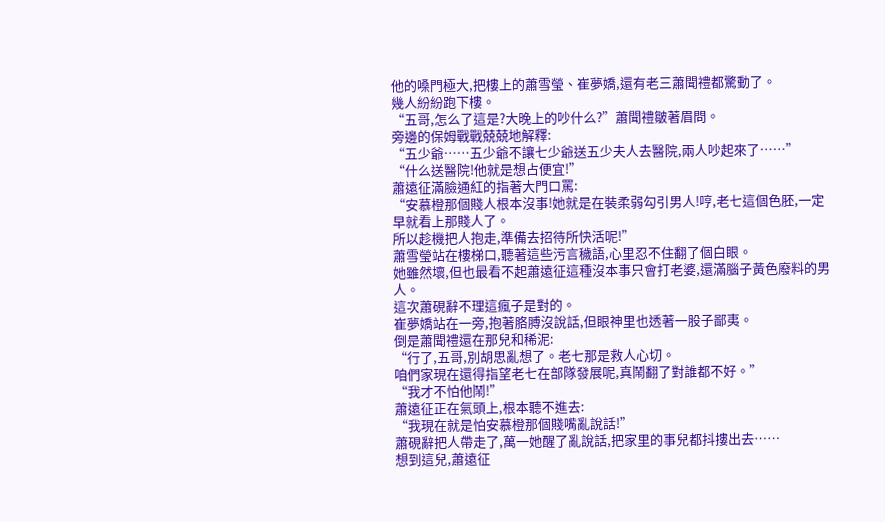他的嗓門極大,把樓上的蕭雪瑩、崔夢嬌,還有老三蕭聞禮都驚動了。
幾人紛紛跑下樓。
“五哥,怎么了這是?大晚上的吵什么?”蕭聞禮皺著眉問。
旁邊的保姆戰戰兢兢地解釋:
“五少爺……五少爺不讓七少爺送五少夫人去醫院,兩人吵起來了……”
“什么送醫院!他就是想占便宜!”
蕭遠征滿臉通紅的指著大門口罵:
“安慕橙那個賤人根本沒事!她就是在裝柔弱勾引男人!哼,老七這個色胚,一定早就看上那賤人了。
所以趁機把人抱走,準備去招待所快活呢!”
蕭雪瑩站在樓梯口,聽著這些污言穢語,心里忍不住翻了個白眼。
她雖然壞,但也最看不起蕭遠征這種沒本事只會打老婆,還滿腦子黃色廢料的男人。
這次蕭硯辭不理這瘋子是對的。
崔夢嬌站在一旁,抱著胳膊沒說話,但眼神里也透著一股子鄙夷。
倒是蕭聞禮還在那兒和稀泥:
“行了,五哥,別胡思亂想了。老七那是救人心切。
咱們家現在還得指望老七在部隊發展呢,真鬧翻了對誰都不好。”
“我才不怕他鬧!”
蕭遠征正在氣頭上,根本聽不進去:
“我現在就是怕安慕橙那個賤嘴亂說話!”
蕭硯辭把人帶走了,萬一她醒了亂說話,把家里的事兒都抖摟出去……
想到這兒,蕭遠征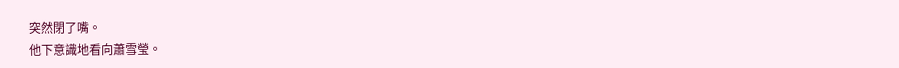突然閉了嘴。
他下意識地看向蕭雪瑩。